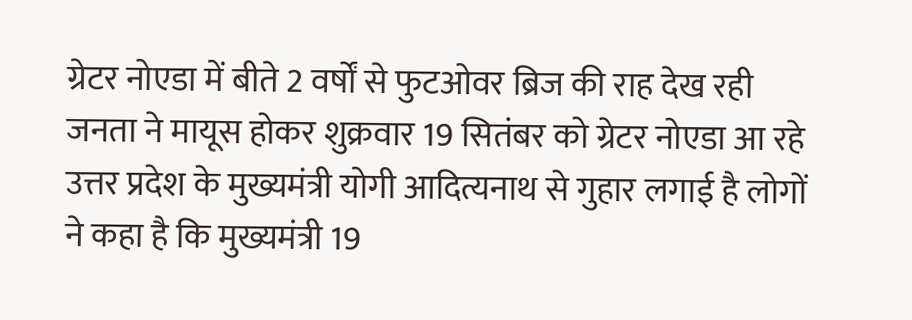ग्रेटर नोएडा में बीते 2 वर्षों से फुटओवर ब्रिज की राह देख रही जनता ने मायूस होकर शुक्रवार 19 सितंबर को ग्रेटर नोएडा आ रहे उत्तर प्रदेश के मुख्यमंत्री योगी आदित्यनाथ से गुहार लगाई है लोगों ने कहा है कि मुख्यमंत्री 19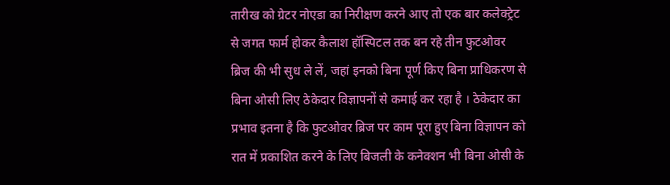तारीख को ग्रेटर नोएडा का निरीक्षण करने आए तो एक बार कलेक्ट्रेट से जगत फार्म होकर कैलाश हॉस्पिटल तक बन रहे तीन फुटओवर ब्रिज की भी सुध ले लें, जहां इनको बिना पूर्ण किए बिना प्राधिकरण से बिना ओसी लिए ठेकेदार विज्ञापनों से कमाई कर रहा है । ठेकेदार का प्रभाव इतना है कि फुटओवर ब्रिज पर काम पूरा हुए बिना विज्ञापन को रात में प्रकाशित करने के लिए बिजली के कनेक्शन भी बिना ओसी के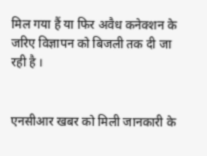मिल गया हैं या फिर अवैध कनेक्शन के जरिए विज्ञापन को बिजली तक दी जा रही है ।


एनसीआर खबर को मिली जानकारी के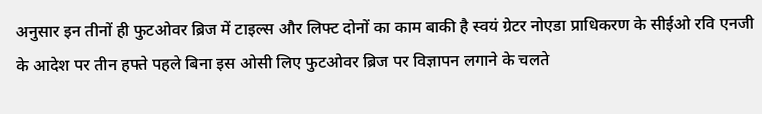अनुसार इन तीनों ही फुटओवर ब्रिज में टाइल्स और लिफ्ट दोनों का काम बाकी है स्वयं ग्रेटर नोएडा प्राधिकरण के सीईओ रवि एनजी के आदेश पर तीन हफ्ते पहले बिना इस ओसी लिए फुटओवर ब्रिज पर विज्ञापन लगाने के चलते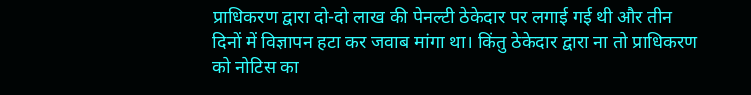प्राधिकरण द्वारा दो-दो लाख की पेनल्टी ठेकेदार पर लगाई गई थी और तीन दिनों में विज्ञापन हटा कर जवाब मांगा था। किंतु ठेकेदार द्वारा ना तो प्राधिकरण को नोटिस का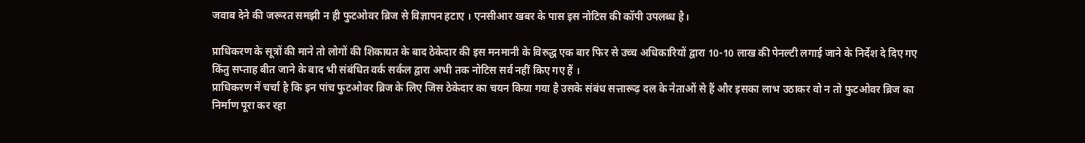जवाब देने की जरूरत समझी न ही फुटओवर ब्रिज से विज्ञापन हटाए । एनसीआर खबर के पास इस नोटिस की कॉपी उपलब्ध है।

प्राधिकरण के सूत्रों की माने तो लोगों की शिकायत के बाद ठेकेदार की इस मनमानी के विरुद्ध एक बार फिर से उच्च अधिकारियों द्वारा 10-10 लाख की पेनल्टी लगाई जाने के निर्देश दे दिए गए किंतु सप्ताह बीत जाने के बाद भी संबंधित वर्क सर्कल द्वारा अभी तक नोटिस सर्व नहीं किए गए हैं ।
प्राधिकरण में चर्चा है कि इन पांच फुटओवर ब्रिज के लिए जिस ठेकेदार का चयन किया गया है उसके संबंध सत्तारूढ़ दल के नेताओं से हैं और इसका लाभ उठाकर वो न तो फुटओवर ब्रिज का निर्माण पूरा कर रहा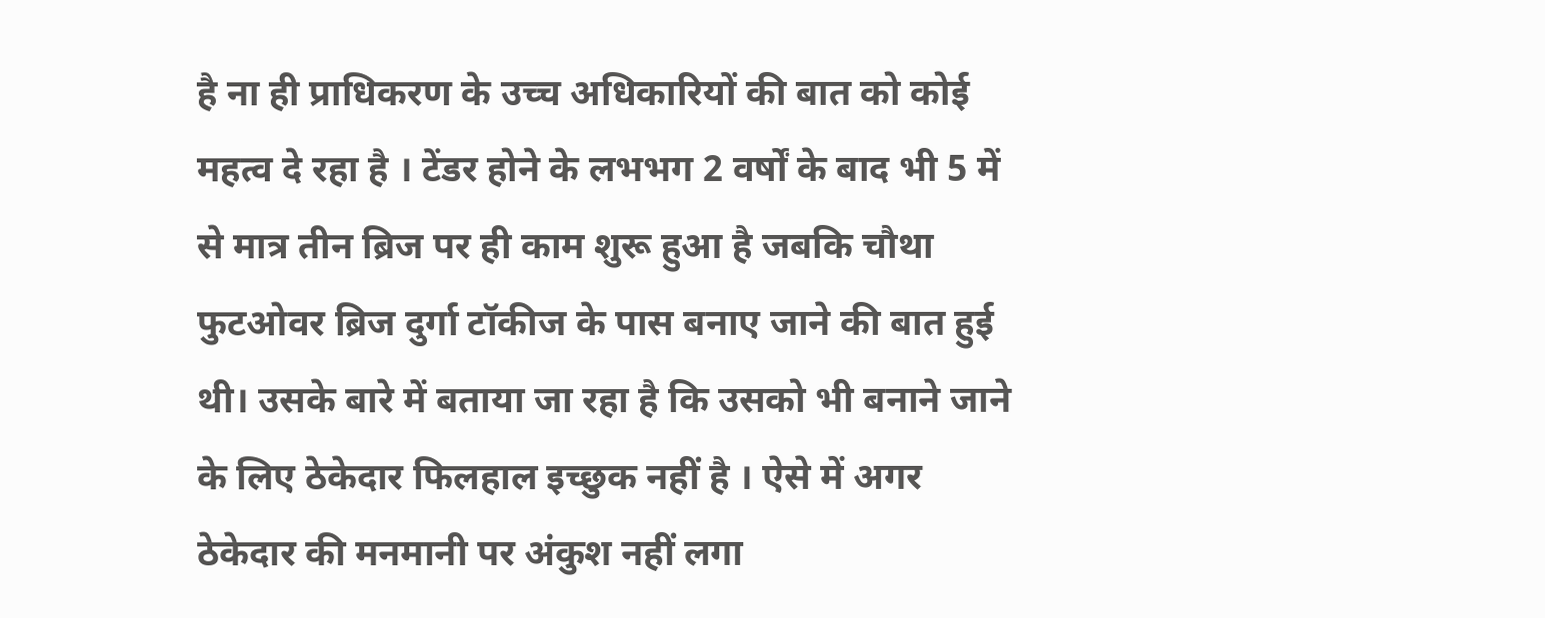है ना ही प्राधिकरण के उच्च अधिकारियों की बात को कोई महत्व दे रहा है । टेंडर होने के लभभग 2 वर्षों के बाद भी 5 में से मात्र तीन ब्रिज पर ही काम शुरू हुआ है जबकि चौथा फुटओवर ब्रिज दुर्गा टॉकीज के पास बनाए जाने की बात हुई थी। उसके बारे में बताया जा रहा है कि उसको भी बनाने जाने के लिए ठेकेदार फिलहाल इच्छुक नहीं है । ऐसे में अगर ठेकेदार की मनमानी पर अंकुश नहीं लगा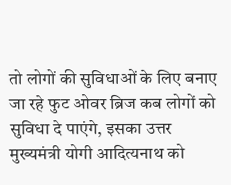तो लोगों की सुविधाओं के लिए बनाए जा रहे फुट ओवर ब्रिज कब लोगों को सुविधा दे पाएंगे, इसका उत्तर मुख्यमंत्री योगी आदित्यनाथ को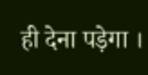ही देना पड़ेगा ।